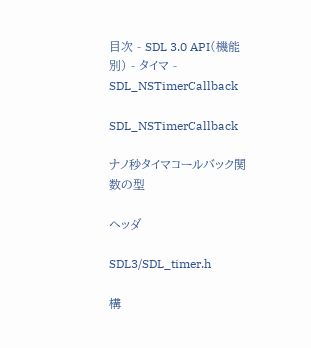目次 - SDL 3.0 API(機能別) - タイマ - SDL_NSTimerCallback

SDL_NSTimerCallback

ナノ秒タイマコールバック関数の型

ヘッダ

SDL3/SDL_timer.h

構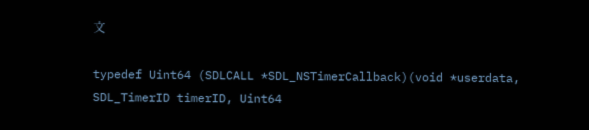文

typedef Uint64 (SDLCALL *SDL_NSTimerCallback)(void *userdata, SDL_TimerID timerID, Uint64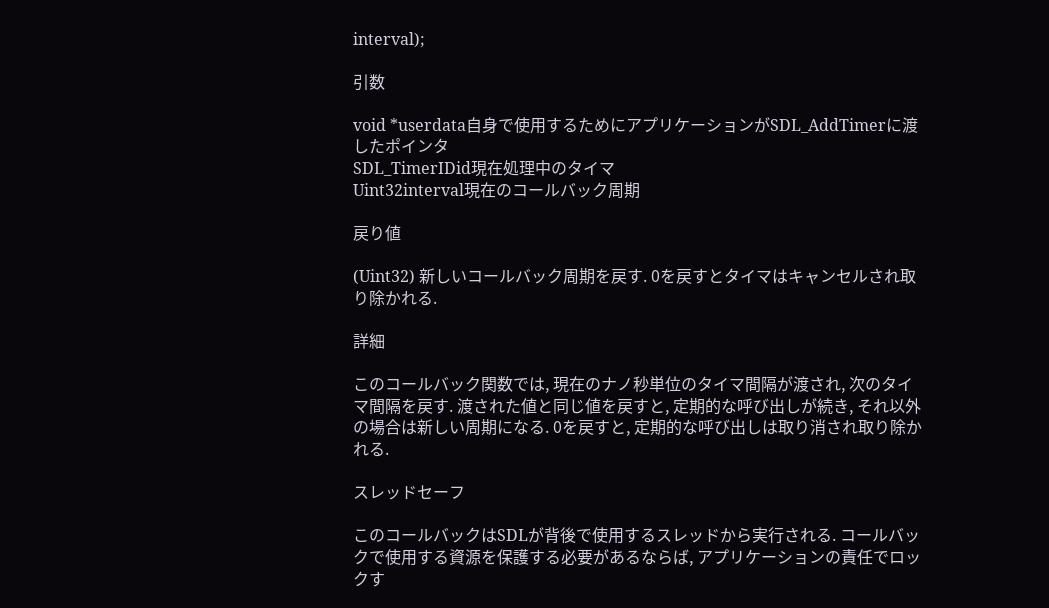interval);

引数

void *userdata自身で使用するためにアプリケーションがSDL_AddTimerに渡したポインタ
SDL_TimerIDid現在処理中のタイマ
Uint32interval現在のコールバック周期

戻り値

(Uint32) 新しいコールバック周期を戻す. 0を戻すとタイマはキャンセルされ取り除かれる.

詳細

このコールバック関数では, 現在のナノ秒単位のタイマ間隔が渡され, 次のタイマ間隔を戻す. 渡された値と同じ値を戻すと, 定期的な呼び出しが続き, それ以外の場合は新しい周期になる. 0を戻すと, 定期的な呼び出しは取り消され取り除かれる.

スレッドセーフ

このコールバックはSDLが背後で使用するスレッドから実行される. コールバックで使用する資源を保護する必要があるならば, アプリケーションの責任でロックす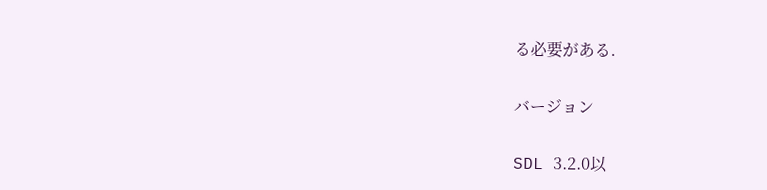る必要がある.

バージョン

SDL 3.2.0以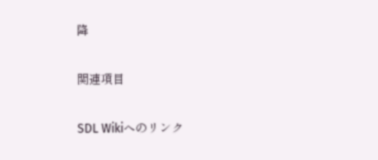降

関連項目

SDL Wikiへのリンク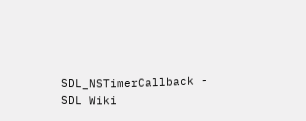SDL_NSTimerCallback - SDL Wiki